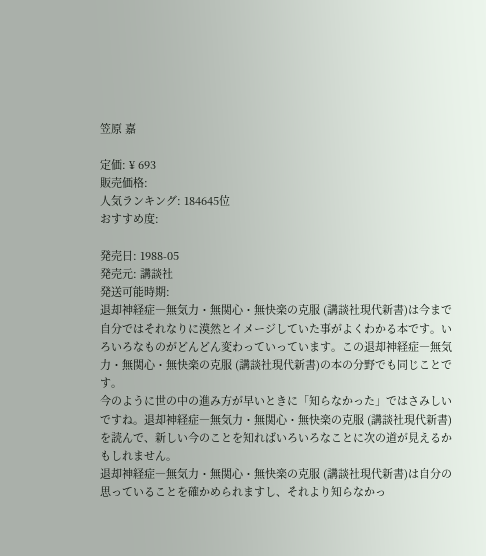笠原 嘉

定価: ¥ 693
販売価格:
人気ランキング: 184645位
おすすめ度:

発売日: 1988-05
発売元: 講談社
発送可能時期:
退却神経症―無気力・無関心・無快楽の克服 (講談社現代新書)は今まで自分ではそれなりに漠然とイメージしていた事がよくわかる本です。いろいろなものがどんどん変わっていっています。この退却神経症―無気力・無関心・無快楽の克服 (講談社現代新書)の本の分野でも同じことです。
今のように世の中の進み方が早いときに「知らなかった」ではさみしいですね。退却神経症―無気力・無関心・無快楽の克服 (講談社現代新書)を読んで、新しい今のことを知ればいろいろなことに次の道が見えるかもしれません。
退却神経症―無気力・無関心・無快楽の克服 (講談社現代新書)は自分の思っていることを確かめられますし、それより知らなかっ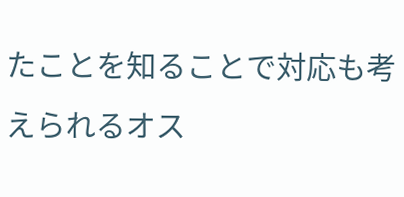たことを知ることで対応も考えられるオス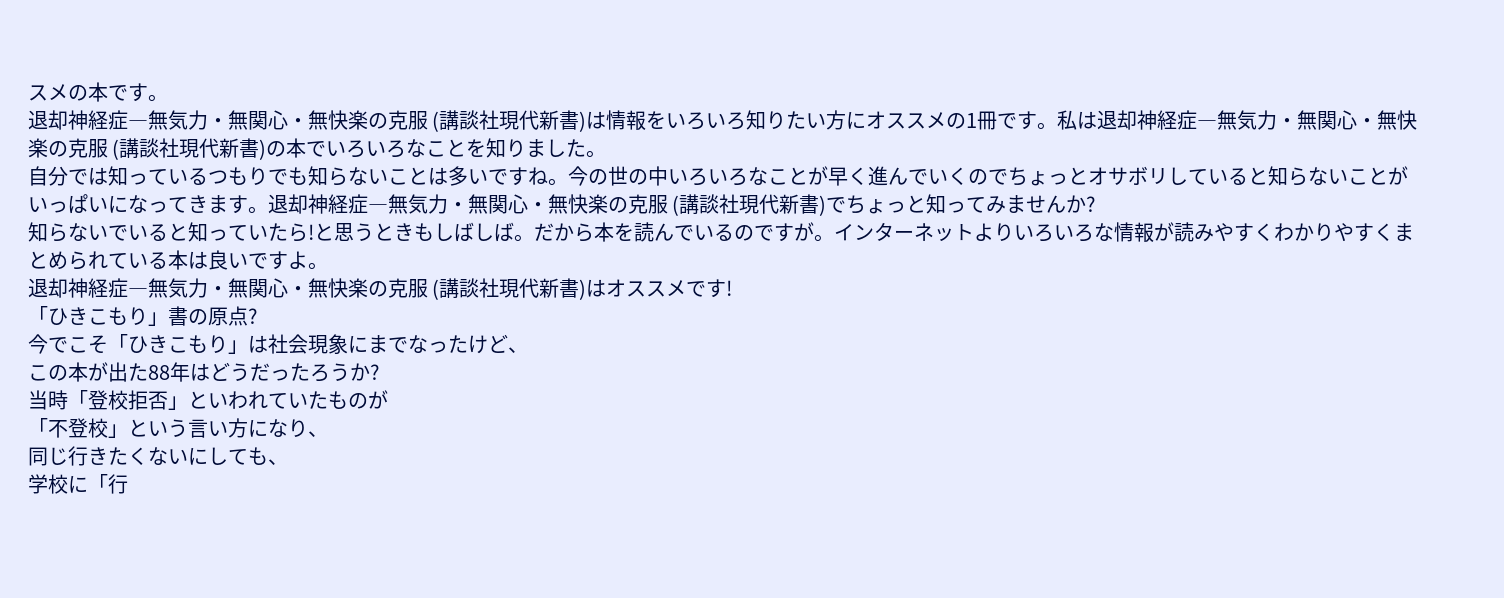スメの本です。
退却神経症―無気力・無関心・無快楽の克服 (講談社現代新書)は情報をいろいろ知りたい方にオススメの1冊です。私は退却神経症―無気力・無関心・無快楽の克服 (講談社現代新書)の本でいろいろなことを知りました。
自分では知っているつもりでも知らないことは多いですね。今の世の中いろいろなことが早く進んでいくのでちょっとオサボリしていると知らないことがいっぱいになってきます。退却神経症―無気力・無関心・無快楽の克服 (講談社現代新書)でちょっと知ってみませんか?
知らないでいると知っていたら!と思うときもしばしば。だから本を読んでいるのですが。インターネットよりいろいろな情報が読みやすくわかりやすくまとめられている本は良いですよ。
退却神経症―無気力・無関心・無快楽の克服 (講談社現代新書)はオススメです!
「ひきこもり」書の原点?
今でこそ「ひきこもり」は社会現象にまでなったけど、
この本が出た88年はどうだったろうか?
当時「登校拒否」といわれていたものが
「不登校」という言い方になり、
同じ行きたくないにしても、
学校に「行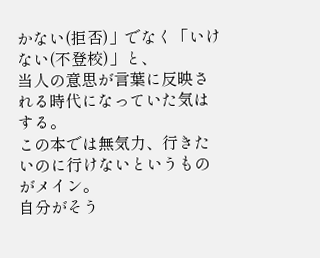かない(拒否)」でなく「いけない(不登校)」と、
当人の意思が言葉に反映される時代になっていた気はする。
この本では無気力、行きたいのに行けないというものがメイン。
自分がそう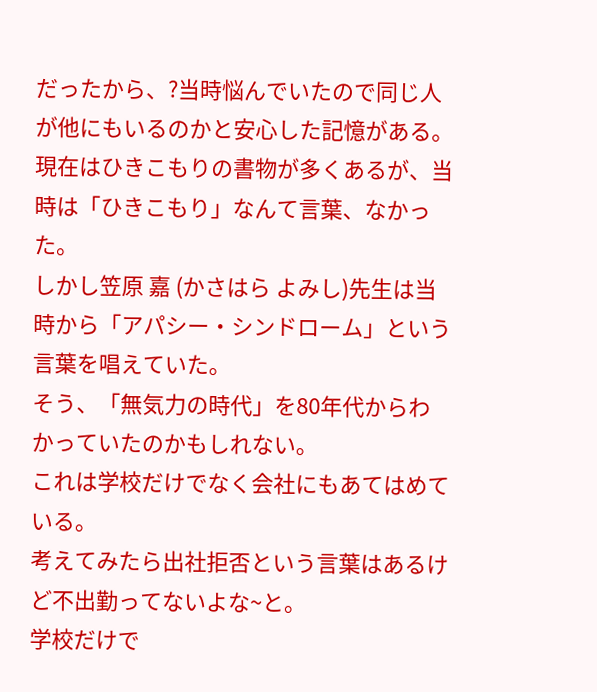だったから、?当時悩んでいたので同じ人が他にもいるのかと安心した記憶がある。
現在はひきこもりの書物が多くあるが、当時は「ひきこもり」なんて言葉、なかった。
しかし笠原 嘉 (かさはら よみし)先生は当時から「アパシー・シンドローム」という言葉を唱えていた。
そう、「無気力の時代」を80年代からわかっていたのかもしれない。
これは学校だけでなく会社にもあてはめている。
考えてみたら出社拒否という言葉はあるけど不出勤ってないよな~と。
学校だけで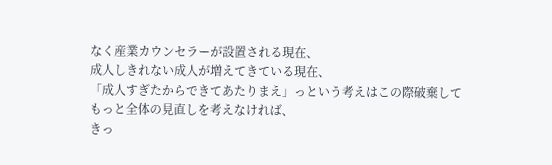なく産業カウンセラーが設置される現在、
成人しきれない成人が増えてきている現在、
「成人すぎたからできてあたりまえ」っという考えはこの際破棄して
もっと全体の見直しを考えなければ、
きっ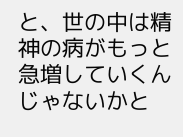と、世の中は精神の病がもっと急増していくんじゃないかと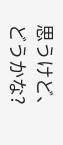思うけど、
どうかな?